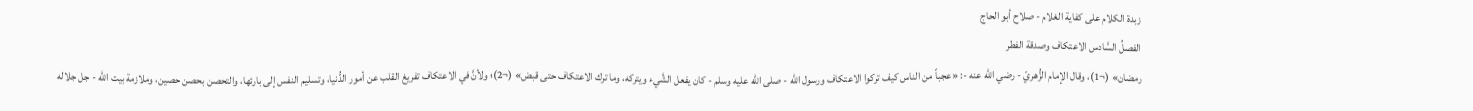زبدة الكلام على كفاية الغلام - صلاح أبو الحاج
الفصلُ السَّادس الاعتكاف وصدقة الفطر
رمضان» (¬1)، وقال الإمام الزُّهريّ - رضي الله عنه -: «عجباً من الناس كيف تركوا الاعتكاف ورسول الله - صلى الله عليه وسلم - كان يفعل الشَّيء ويتركه، وما ترك الاعتكاف حتى قبض» (¬2)؛ ولأنَّ في الاعتكاف تفريغ القلب عن أمور الدُّنيا، وتسليم النفس إلى بارئها، والتحصن بحصن حصين، وملازمة بيت الله - جل جلاله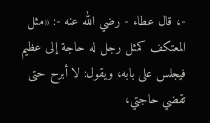-، قال عطاء - رضي الله عنه -: «مثل المعتكف كمثل رجل له حاجة إلى عظيم فيجلس على بابه، ويقول: لا أبرح حتى تقضي حاجتي،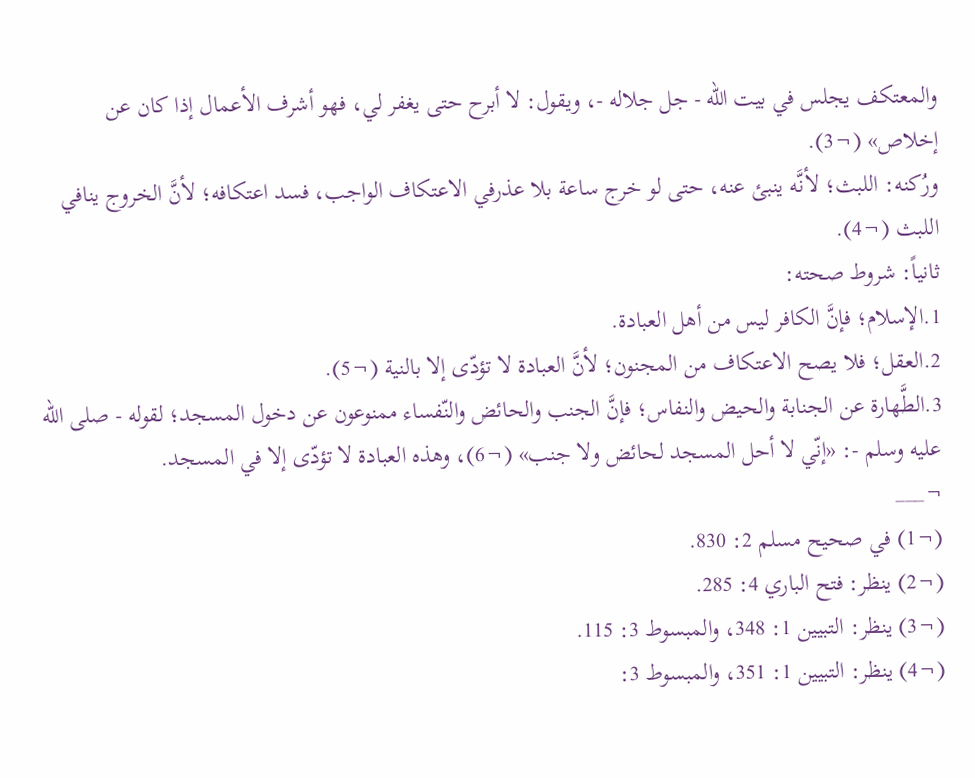والمعتكف يجلس في بيت الله - جل جلاله -، ويقول: لا أبرح حتى يغفر لي، فهو أشرف الأعمال إذا كان عن إخلاص» (¬3).
ورُكنه: اللبث؛ لأنَّه ينبئ عنه، حتى لو خرج ساعة بلا عذرفي الاعتكاف الواجب، فسد اعتكافه؛ لأنَّ الخروج ينافي اللبث (¬4).
ثانياً: شروط صحته:
1.الإسلام؛ فإنَّ الكافر ليس من أهل العبادة.
2.العقل؛ فلا يصح الاعتكاف من المجنون؛ لأنَّ العبادة لا تؤدّى إلا بالنية (¬5).
3.الطَّهارة عن الجنابة والحيض والنفاس؛ فإنَّ الجنب والحائض والنّفساء ممنوعون عن دخول المسجد؛ لقوله - صلى الله عليه وسلم -: «إنّي لا أحل المسجد لحائض ولا جنب» (¬6)، وهذه العبادة لا تؤدّى إلا في المسجد.
¬___
(¬1) في صحيح مسلم 2: 830.
(¬2) ينظر: فتح الباري 4: 285.
(¬3) ينظر: التبيين 1: 348، والمبسوط 3: 115.
(¬4) ينظر: التبيين 1: 351، والمبسوط 3: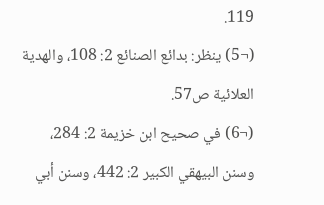119.
(¬5) ينظر: بدائع الصنائع 2: 108، والهدية العلائية ص57.
(¬6) في صحيح ابن خزيمة 2: 284، وسنن البيهقي الكبير 2: 442، وسنن أبي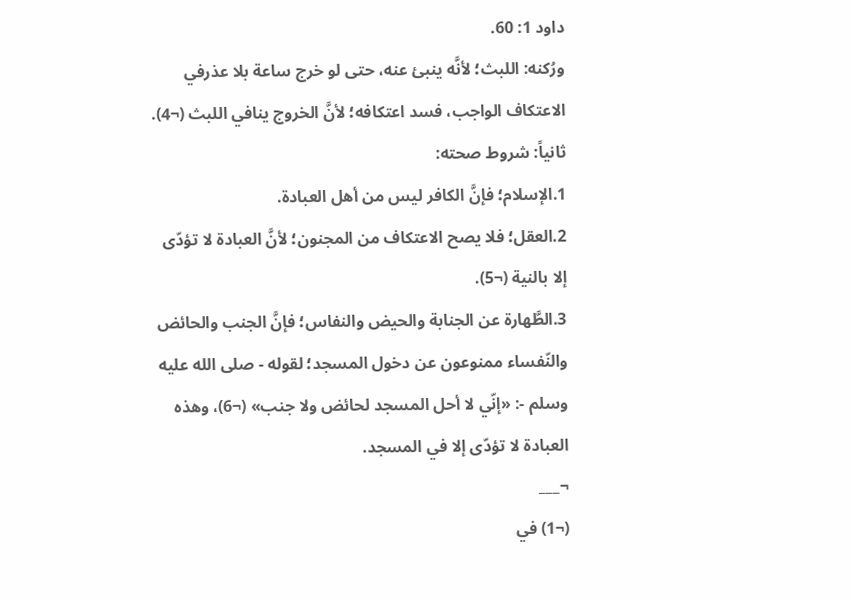داود 1: 60.
ورُكنه: اللبث؛ لأنَّه ينبئ عنه، حتى لو خرج ساعة بلا عذرفي الاعتكاف الواجب، فسد اعتكافه؛ لأنَّ الخروج ينافي اللبث (¬4).
ثانياً: شروط صحته:
1.الإسلام؛ فإنَّ الكافر ليس من أهل العبادة.
2.العقل؛ فلا يصح الاعتكاف من المجنون؛ لأنَّ العبادة لا تؤدّى إلا بالنية (¬5).
3.الطَّهارة عن الجنابة والحيض والنفاس؛ فإنَّ الجنب والحائض والنّفساء ممنوعون عن دخول المسجد؛ لقوله - صلى الله عليه وسلم -: «إنّي لا أحل المسجد لحائض ولا جنب» (¬6)، وهذه العبادة لا تؤدّى إلا في المسجد.
¬___
(¬1) في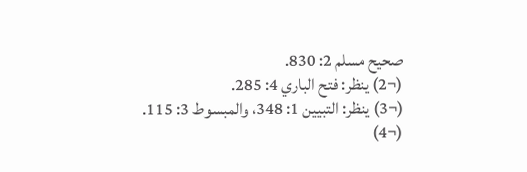صحيح مسلم 2: 830.
(¬2) ينظر: فتح الباري 4: 285.
(¬3) ينظر: التبيين 1: 348، والمبسوط 3: 115.
(¬4)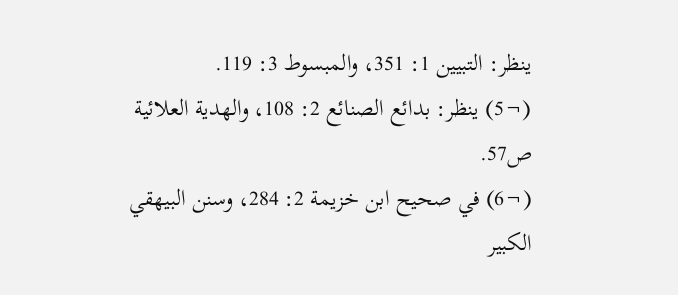ينظر: التبيين 1: 351، والمبسوط 3: 119.
(¬5) ينظر: بدائع الصنائع 2: 108، والهدية العلائية ص57.
(¬6) في صحيح ابن خزيمة 2: 284، وسنن البيهقي الكبير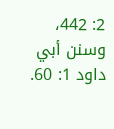2: 442، وسنن أبي داود 1: 60.